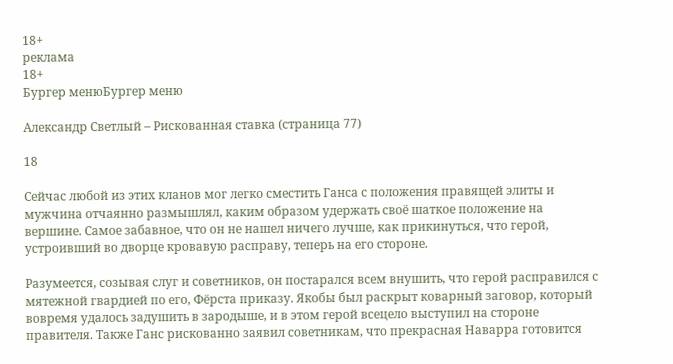18+
реклама
18+
Бургер менюБургер меню

Александр Светлый – Рискованная ставка (страница 77)

18

Сейчас любой из этих кланов мог легко сместить Ганса с положения правящей элиты и мужчина отчаянно размышлял, каким образом удержать своё шаткое положение на вершине. Самое забавное, что он не нашел ничего лучше, как прикинуться, что герой, устроивший во дворце кровавую расправу, теперь на его стороне.

Разумеется, созывая слуг и советников, он постарался всем внушить, что герой расправился с мятежной гвардией по его, Фёрста приказу. Якобы был раскрыт коварный заговор, который вовремя удалось задушить в зародыше, и в этом герой всецело выступил на стороне правителя. Также Ганс рискованно заявил советникам, что прекрасная Наварра готовится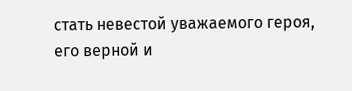стать невестой уважаемого героя, его верной и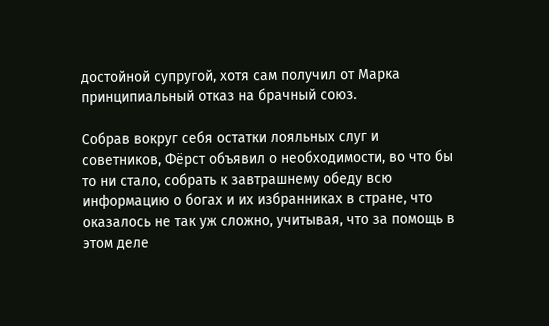достойной супругой, хотя сам получил от Марка принципиальный отказ на брачный союз.

Собрав вокруг себя остатки лояльных слуг и советников, Фёрст объявил о необходимости, во что бы то ни стало, собрать к завтрашнему обеду всю информацию о богах и их избранниках в стране, что оказалось не так уж сложно, учитывая, что за помощь в этом деле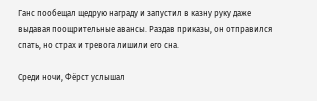Ганс пообещал щедрую награду и запустил в казну руку даже выдавая поощрительные авансы. Раздав приказы, он отправился спать, но страх и тревога лишили его сна.

Среди ночи, Фёрст услышал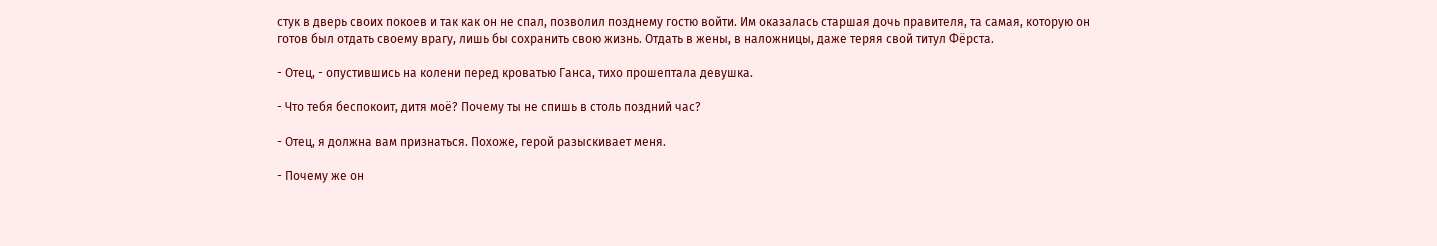стук в дверь своих покоев и так как он не спал, позволил позднему гостю войти. Им оказалась старшая дочь правителя, та самая, которую он готов был отдать своему врагу, лишь бы сохранить свою жизнь. Отдать в жены, в наложницы, даже теряя свой титул Фёрста.

- Отец, - опустившись на колени перед кроватью Ганса, тихо прошептала девушка.

- Что тебя беспокоит, дитя моё? Почему ты не спишь в столь поздний час?

- Отец, я должна вам признаться. Похоже, герой разыскивает меня.

- Почему же он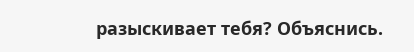разыскивает тебя? Объяснись.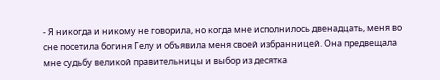- Я никогда и никому не говорила, но когда мне исполнилось двенадцать, меня во сне посетила богиня Гелу и объявила меня своей избранницей. Она предвещала мне судьбу великой правительницы и выбор из десятка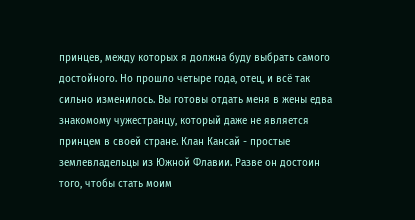принцев, между которых я должна буду выбрать самого достойного. Но прошло четыре года, отец, и всё так сильно изменилось. Вы готовы отдать меня в жены едва знакомому чужестранцу, который даже не является принцем в своей стране. Клан Кансай - простые землевладельцы из Южной Флавии. Разве он достоин того, чтобы стать моим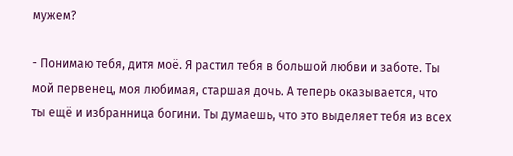мужем?

- Понимаю тебя, дитя моё. Я растил тебя в большой любви и заботе. Ты мой первенец, моя любимая, старшая дочь. А теперь оказывается, что ты ещё и избранница богини. Ты думаешь, что это выделяет тебя из всех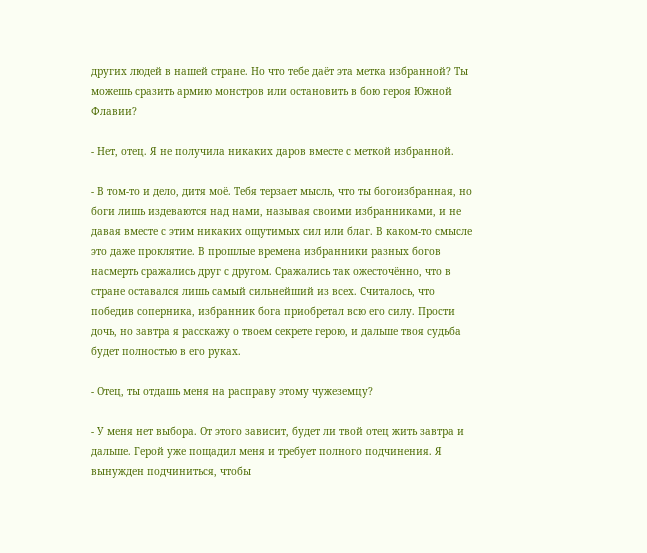других людей в нашей стране. Но что тебе даёт эта метка избранной? Ты можешь сразить армию монстров или остановить в бою героя Южной Флавии?

- Нет, отец. Я не получила никаких даров вместе с меткой избранной.

- В том-то и дело, дитя моё. Тебя терзает мысль, что ты богоизбранная, но боги лишь издеваются над нами, называя своими избранниками, и не давая вместе с этим никаких ощутимых сил или благ. В каком-то смысле это даже проклятие. В прошлые времена избранники разных богов насмерть сражались друг с другом. Сражались так ожесточённо, что в стране оставался лишь самый сильнейший из всех. Считалось, что победив соперника, избранник бога приобретал всю его силу. Прости дочь, но завтра я расскажу о твоем секрете герою, и дальше твоя судьба будет полностью в его руках.

- Отец, ты отдашь меня на расправу этому чужеземцу?

- У меня нет выбора. От этого зависит, будет ли твой отец жить завтра и дальше. Герой уже пощадил меня и требует полного подчинения. Я вынужден подчиниться, чтобы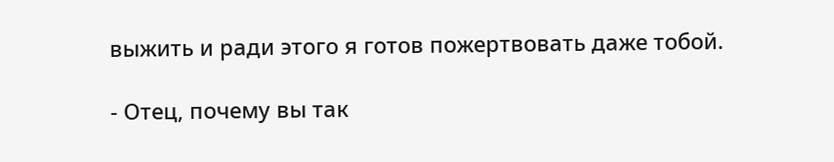выжить и ради этого я готов пожертвовать даже тобой.

- Отец, почему вы так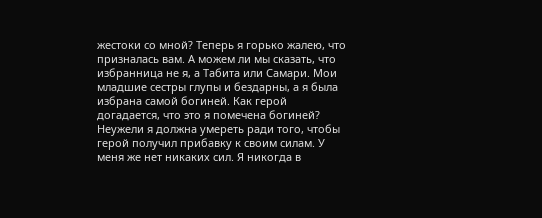жестоки со мной? Теперь я горько жалею, что призналась вам. А можем ли мы сказать, что избранница не я, а Табита или Самари. Мои младшие сестры глупы и бездарны, а я была избрана самой богиней. Как герой догадается, что это я помечена богиней? Неужели я должна умереть ради того, чтобы герой получил прибавку к своим силам. У меня же нет никаких сил. Я никогда в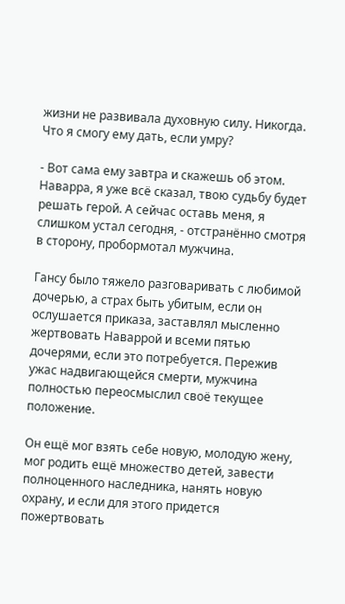жизни не развивала духовную силу. Никогда. Что я смогу ему дать, если умру?

- Вот сама ему завтра и скажешь об этом. Наварра, я уже всё сказал, твою судьбу будет решать герой. А сейчас оставь меня, я слишком устал сегодня, - отстранённо смотря в сторону, пробормотал мужчина.

Гансу было тяжело разговаривать с любимой дочерью, а страх быть убитым, если он ослушается приказа, заставлял мысленно жертвовать Наваррой и всеми пятью дочерями, если это потребуется. Пережив ужас надвигающейся смерти, мужчина полностью переосмыслил своё текущее положение.

Он ещё мог взять себе новую, молодую жену, мог родить ещё множество детей, завести полноценного наследника, нанять новую охрану, и если для этого придется пожертвовать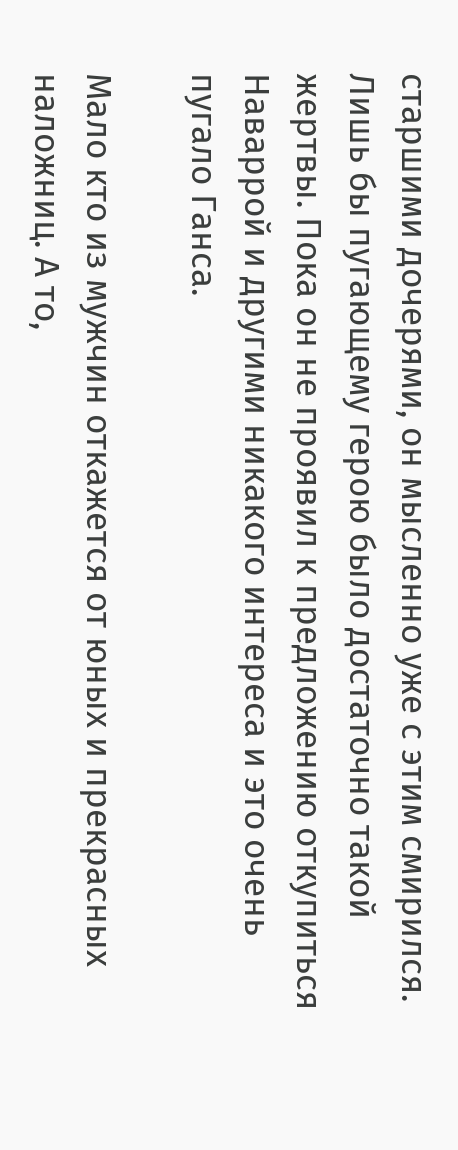старшими дочерями, он мысленно уже с этим смирился. Лишь бы пугающему герою было достаточно такой жертвы. Пока он не проявил к предложению откупиться Наваррой и другими никакого интереса и это очень пугало Ганса.

Мало кто из мужчин откажется от юных и прекрасных наложниц. А то,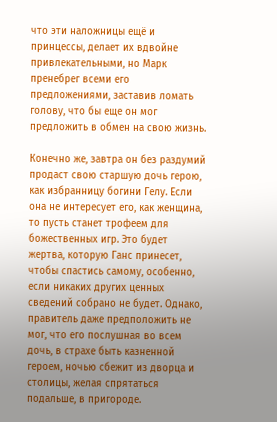что эти наложницы ещё и принцессы, делает их вдвойне привлекательными, но Марк пренебрег всеми его предложениями, заставив ломать голову, что бы еще он мог предложить в обмен на свою жизнь.

Конечно же, завтра он без раздумий продаст свою старшую дочь герою, как избранницу богини Гелу. Если она не интересует его, как женщина, то пусть станет трофеем для божественных игр. Это будет жертва, которую Ганс принесет, чтобы спастись самому, особенно, если никаких других ценных сведений собрано не будет. Однако, правитель даже предположить не мог, что его послушная во всем дочь, в страхе быть казненной героем, ночью сбежит из дворца и столицы, желая спрятаться подальше, в пригороде.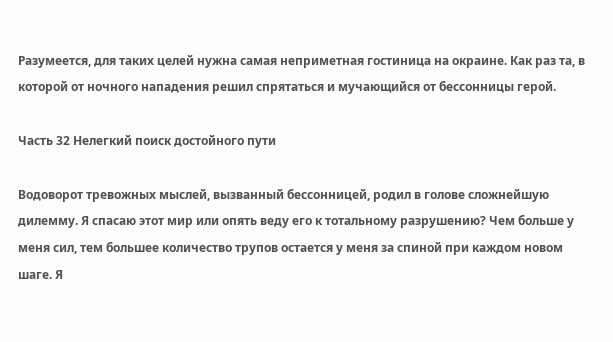Разумеется, для таких целей нужна самая неприметная гостиница на окраине. Как раз та, в которой от ночного нападения решил спрятаться и мучающийся от бессонницы герой.

Часть 32 Нелегкий поиск достойного пути

Водоворот тревожных мыслей, вызванный бессонницей, родил в голове сложнейшую дилемму. Я спасаю этот мир или опять веду его к тотальному разрушению? Чем больше у меня сил, тем большее количество трупов остается у меня за спиной при каждом новом шаге. Я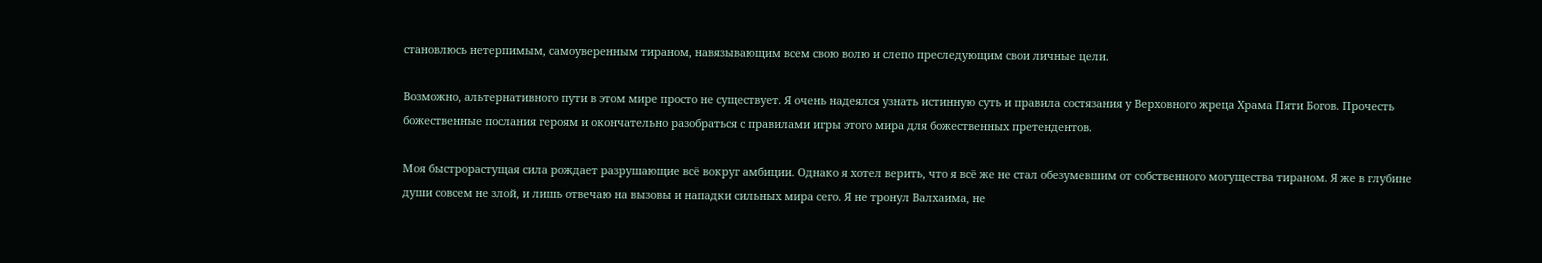становлюсь нетерпимым, самоуверенным тираном, навязывающим всем свою волю и слепо преследующим свои личные цели.

Возможно, альтернативного пути в этом мире просто не существует. Я очень надеялся узнать истинную суть и правила состязания у Верховного жреца Храма Пяти Богов. Прочесть божественные послания героям и окончательно разобраться с правилами игры этого мира для божественных претендентов.

Моя быстрорастущая сила рождает разрушающие всё вокруг амбиции. Однако я хотел верить, что я всё же не стал обезумевшим от собственного могущества тираном. Я же в глубине души совсем не злой, и лишь отвечаю на вызовы и нападки сильных мира сего. Я не тронул Валхаима, не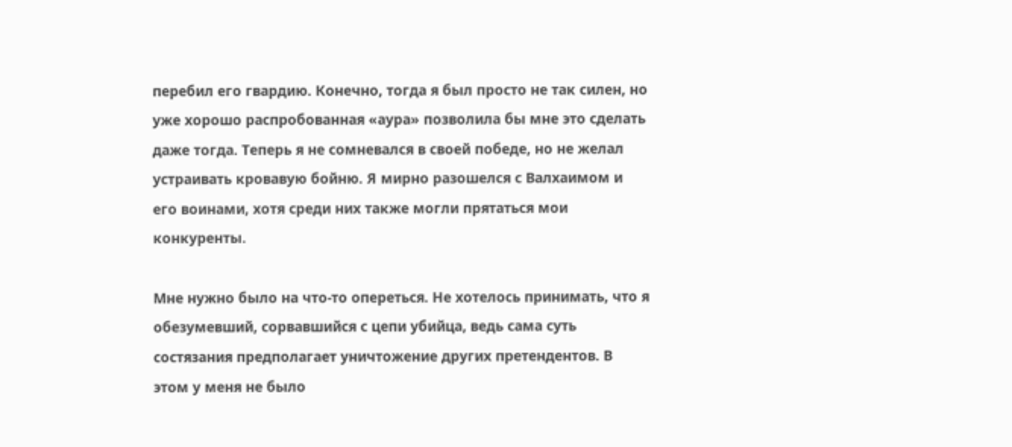перебил его гвардию. Конечно, тогда я был просто не так силен, но уже хорошо распробованная «аура» позволила бы мне это сделать даже тогда. Теперь я не сомневался в своей победе, но не желал устраивать кровавую бойню. Я мирно разошелся с Валхаимом и его воинами, хотя среди них также могли прятаться мои конкуренты.

Мне нужно было на что-то опереться. Не хотелось принимать, что я обезумевший, сорвавшийся с цепи убийца, ведь сама суть состязания предполагает уничтожение других претендентов. В этом у меня не было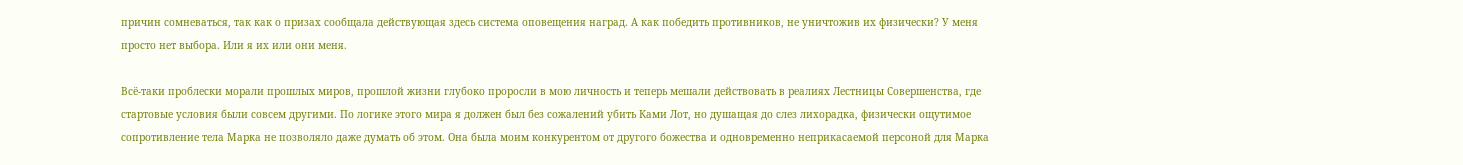причин сомневаться, так как о призах сообщала действующая здесь система оповещения наград. А как победить противников, не уничтожив их физически? У меня просто нет выбора. Или я их или они меня.

Всё-таки проблески морали прошлых миров, прошлой жизни глубоко проросли в мою личность и теперь мешали действовать в реалиях Лестницы Совершенства, где стартовые условия были совсем другими. По логике этого мира я должен был без сожалений убить Ками Лот, но душащая до слез лихорадка, физически ощутимое сопротивление тела Марка не позволяло даже думать об этом. Она была моим конкурентом от другого божества и одновременно неприкасаемой персоной для Марка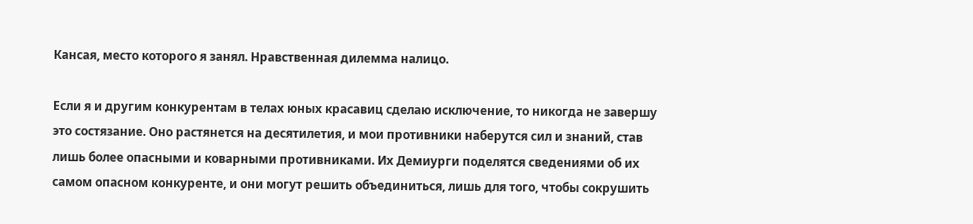Кансая, место которого я занял. Нравственная дилемма налицо.

Если я и другим конкурентам в телах юных красавиц сделаю исключение, то никогда не завершу это состязание. Оно растянется на десятилетия, и мои противники наберутся сил и знаний, став лишь более опасными и коварными противниками. Их Демиурги поделятся сведениями об их самом опасном конкуренте, и они могут решить объединиться, лишь для того, чтобы сокрушить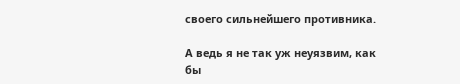своего сильнейшего противника.

А ведь я не так уж неуязвим, как бы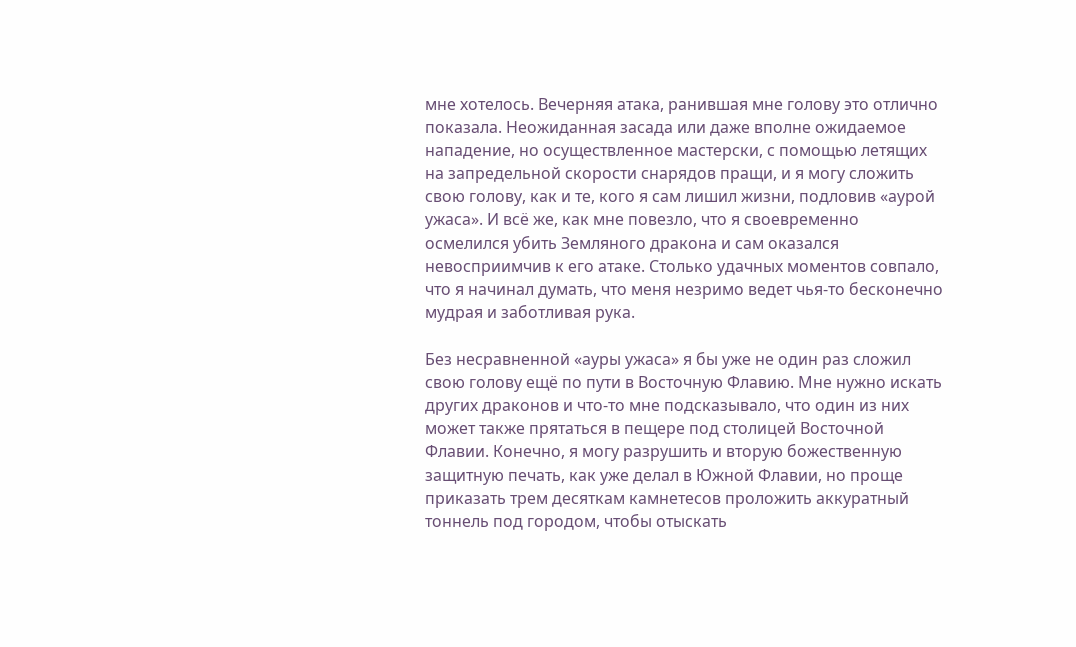мне хотелось. Вечерняя атака, ранившая мне голову это отлично показала. Неожиданная засада или даже вполне ожидаемое нападение, но осуществленное мастерски, с помощью летящих на запредельной скорости снарядов пращи, и я могу сложить свою голову, как и те, кого я сам лишил жизни, подловив «аурой ужаса». И всё же, как мне повезло, что я своевременно осмелился убить Земляного дракона и сам оказался невосприимчив к его атаке. Столько удачных моментов совпало, что я начинал думать, что меня незримо ведет чья-то бесконечно мудрая и заботливая рука.

Без несравненной «ауры ужаса» я бы уже не один раз сложил свою голову ещё по пути в Восточную Флавию. Мне нужно искать других драконов и что-то мне подсказывало, что один из них может также прятаться в пещере под столицей Восточной Флавии. Конечно, я могу разрушить и вторую божественную защитную печать, как уже делал в Южной Флавии, но проще приказать трем десяткам камнетесов проложить аккуратный тоннель под городом, чтобы отыскать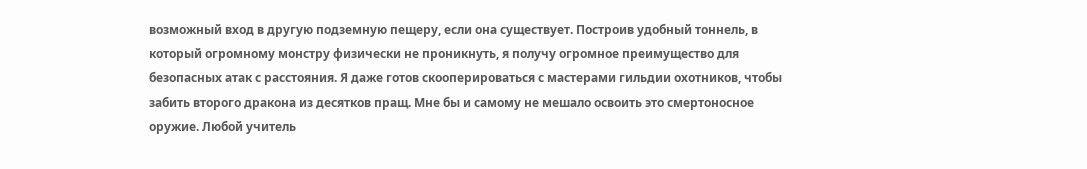возможный вход в другую подземную пещеру, если она существует. Построив удобный тоннель, в который огромному монстру физически не проникнуть, я получу огромное преимущество для безопасных атак с расстояния. Я даже готов скооперироваться с мастерами гильдии охотников, чтобы забить второго дракона из десятков пращ. Мне бы и самому не мешало освоить это смертоносное оружие. Любой учитель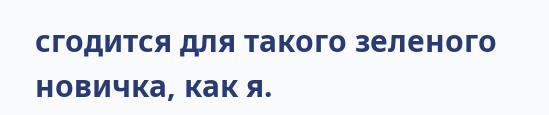сгодится для такого зеленого новичка, как я.